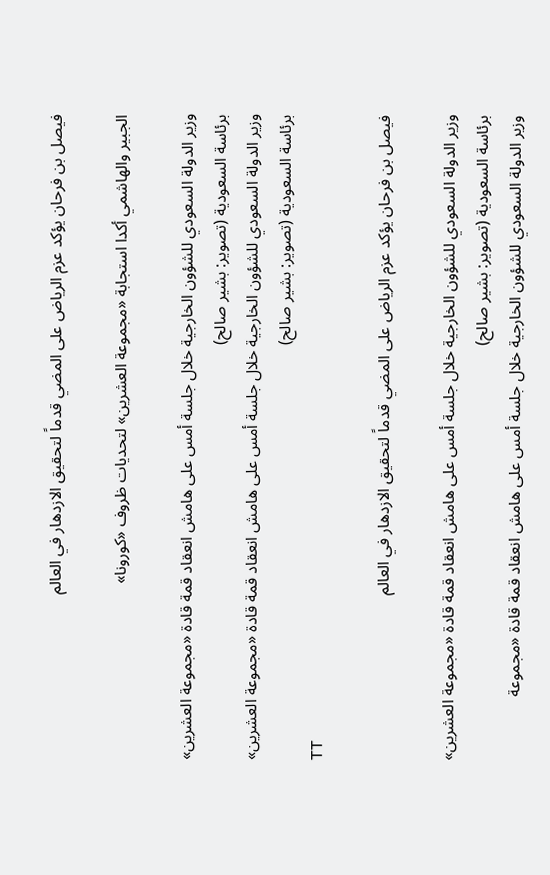فيصل بن فرحان يؤكد عزم الرياض على المضي قدماً لتحقيق الازدهار في العالم

الجبير والهاشمي أكدا استجابة «مجموعة العشرين» لتحديات ظروف «كورونا»

وزير الدولة السعودي للشؤون الخارجية خلال جلسة أمس على هامش انعقاد قمة قادة «مجموعة العشرين» برئاسة السعودية (تصوير: بشير صالح)
وزير الدولة السعودي للشؤون الخارجية خلال جلسة أمس على هامش انعقاد قمة قادة «مجموعة العشرين» برئاسة السعودية (تصوير: بشير صالح)
TT

فيصل بن فرحان يؤكد عزم الرياض على المضي قدماً لتحقيق الازدهار في العالم

وزير الدولة السعودي للشؤون الخارجية خلال جلسة أمس على هامش انعقاد قمة قادة «مجموعة العشرين» برئاسة السعودية (تصوير: بشير صالح)
وزير الدولة السعودي للشؤون الخارجية خلال جلسة أمس على هامش انعقاد قمة قادة «مجموعة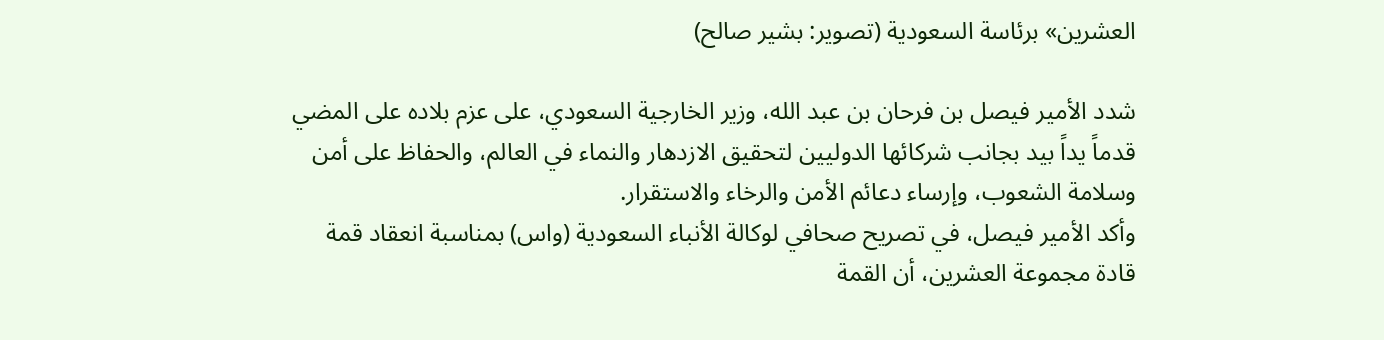العشرين» برئاسة السعودية (تصوير: بشير صالح)

شدد الأمير فيصل بن فرحان بن عبد الله، وزير الخارجية السعودي، على عزم بلاده على المضي قدماً يداً بيد بجانب شركائها الدوليين لتحقيق الازدهار والنماء في العالم، والحفاظ على أمن وسلامة الشعوب، وإرساء دعائم الأمن والرخاء والاستقرار.
وأكد الأمير فيصل، في تصريح صحافي لوكالة الأنباء السعودية (واس) بمناسبة انعقاد قمة قادة مجموعة العشرين، أن القمة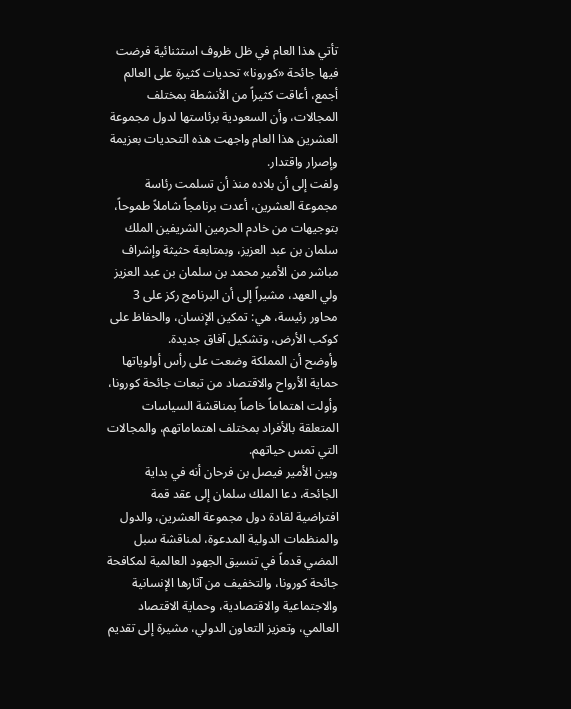تأتي هذا العام في ظل ظروف استثنائية فرضت فيها جائحة «كورونا» تحديات كثيرة على العالم أجمع، أعاقت كثيراً من الأنشطة بمختلف المجالات، وأن السعودية برئاستها لدول مجموعة العشرين هذا العام واجهت هذه التحديات بعزيمة وإصرار واقتدار.
ولفت إلى أن بلاده منذ أن تسلمت رئاسة مجموعة العشرين، أعدت برنامجاً شاملاً طموحاً، بتوجيهات من خادم الحرمين الشريفين الملك سلمان بن عبد العزيز، وبمتابعة حثيثة وإشراف مباشر من الأمير محمد بن سلمان بن عبد العزيز ولي العهد، مشيراً إلى أن البرنامج ركز على 3 محاور رئيسة، هي: تمكين الإنسان، والحفاظ على كوكب الأرض، وتشكيل آفاق جديدة.
وأوضح أن المملكة وضعت على رأس أولوياتها حماية الأرواح والاقتصاد من تبعات جائحة كورونا، وأولت اهتماماً خاصاً بمناقشة السياسات المتعلقة بالأفراد بمختلف اهتماماتهم، والمجالات التي تمس حياتهم.
وبين الأمير فيصل بن فرحان أنه في بداية الجائحة، دعا الملك سلمان إلى عقد قمة افتراضية لقادة دول مجموعة العشرين، والدول والمنظمات الدولية المدعوة، لمناقشة سبل المضي قدماً في تنسيق الجهود العالمية لمكافحة جائحة كورونا، والتخفيف من آثارها الإنسانية والاجتماعية والاقتصادية، وحماية الاقتصاد العالمي، وتعزيز التعاون الدولي، مشيرة إلى تقديم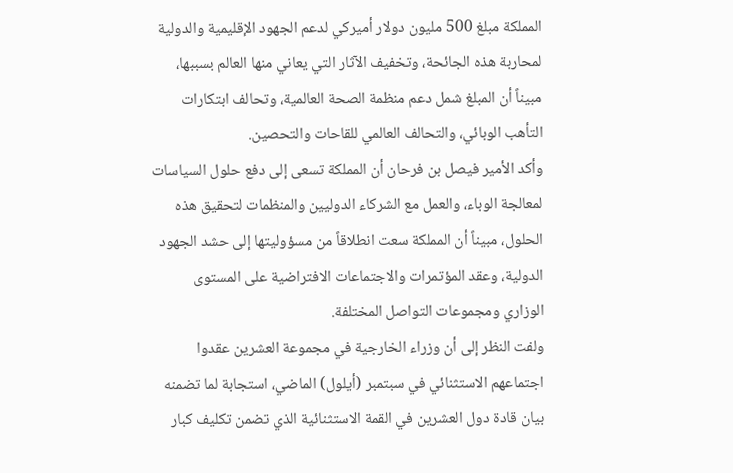المملكة مبلغ 500 مليون دولار أميركي لدعم الجهود الإقليمية والدولية لمحاربة هذه الجائحة، وتخفيف الآثار التي يعاني منها العالم بسببها، مبيناً أن المبلغ شمل دعم منظمة الصحة العالمية، وتحالف ابتکارات التأهب الوبائي، والتحالف العالمي للقاحات والتحصين.
وأكد الأمير فيصل بن فرحان أن المملكة تسعى إلى دفع حلول السياسات لمعالجة الوباء، والعمل مع الشركاء الدوليين والمنظمات لتحقيق هذه الحلول، مبيناً أن المملكة سعت انطلاقاً من مسؤوليتها إلى حشد الجهود الدولية، وعقد المؤتمرات والاجتماعات الافتراضية على المستوى الوزاري ومجموعات التواصل المختلفة.
ولفت النظر إلى أن وزراء الخارجية في مجموعة العشرين عقدوا اجتماعهم الاستثنائي في سبتمبر (أيلول) الماضي، استجابة لما تضمنه بيان قادة دول العشرين في القمة الاستثنائية الذي تضمن تكليف كبار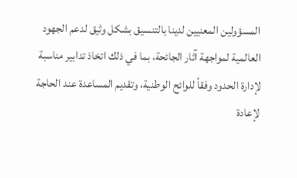المسؤولين المعنيين لدينا بالتنسيق بشكل وثيق لدعم الجهود العالمية لمواجهة آثار الجائحة، بما في ذلك اتخاذ تدابير مناسبة لإدارة الحدود وفقاً للوائح الوطنية، وتقديم المساعدة عند الحاجة لإعادة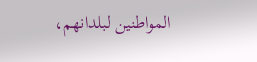المواطنين لبلدانهم،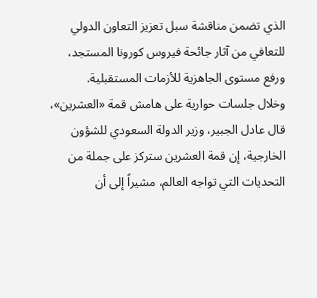الذي تضمن مناقشة سبل تعزيز التعاون الدولي للتعافي من آثار جائحة فيروس كورونا المستجد، ورفع مستوى الجاهزية للأزمات المستقبلية.
وخلال جلسات حوارية على هامش قمة «العشرين»، قال عادل الجبير، وزير الدولة السعودي للشؤون الخارجية، إن قمة العشرين ستركز على جملة من التحديات التي تواجه العالم، مشيراً إلى أن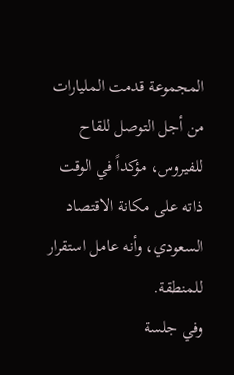المجموعة قدمت المليارات من أجل التوصل للقاح للفيروس، مؤكداً في الوقت ذاته على مكانة الاقتصاد السعودي، وأنه عامل استقرار للمنطقة.
وفي جلسة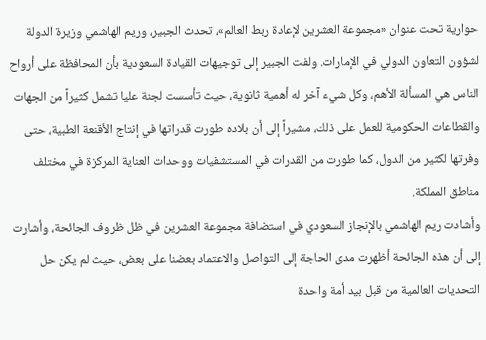حوارية تحت عنوان «مجموعة العشرين لإعادة ربط العالم»، تحدث الجبير، وريم الهاشمي وزيرة الدولة لشؤون التعاون الدولي في الإمارات. ولفت الجبير إلى توجيهات القيادة السعودية بأن المحافظة على أرواح الناس هي المسألة الأهم، وكل شيء آخر له أهمية ثانوية، حيث تأسست لجنة عليا تشمل كثيراً من الجهات والقطاعات الحكومية للعمل على ذلك، مشيراً إلى أن بلاده طورت قدراتها في إنتاج الأقنعة الطبية، حتى وفرتها لكثير من الدول، كما طورت من القدرات في المستشفيات ووحدات العناية المركزة في مختلف مناطق المملكة.
وأشادت ريم الهاشمي بالإنجاز السعودي في استضافة مجموعة العشرين في ظل ظروف الجائحة، وأشارت إلى أن هذه الجائحة أظهرت مدى الحاجة إلى التواصل والاعتماد بعضنا على بعض، حيث لم يكن حل التحديات العالمية من قبل بيد أمة واحدة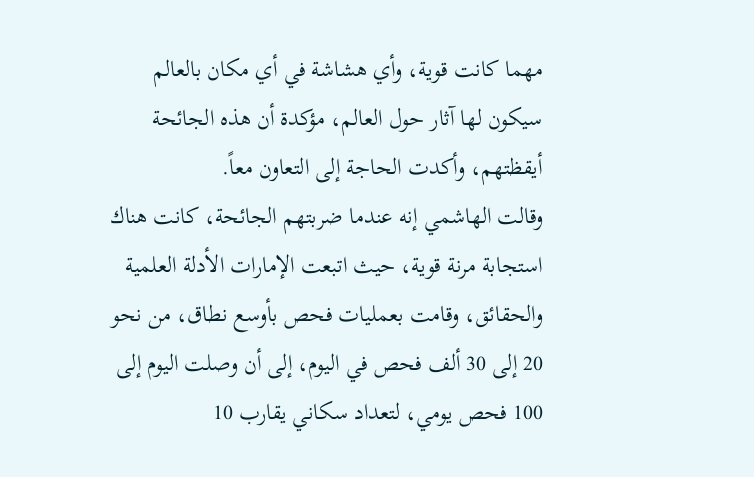مهما كانت قوية، وأي هشاشة في أي مكان بالعالم سيكون لها آثار حول العالم، مؤكدة أن هذه الجائحة أيقظتهم، وأكدت الحاجة إلى التعاون معاً.
وقالت الهاشمي إنه عندما ضربتهم الجائحة، كانت هناك استجابة مرنة قوية، حيث اتبعت الإمارات الأدلة العلمية والحقائق، وقامت بعمليات فحص بأوسع نطاق، من نحو 20 إلى 30 ألف فحص في اليوم، إلى أن وصلت اليوم إلى 100 فحص يومي، لتعداد سكاني يقارب 10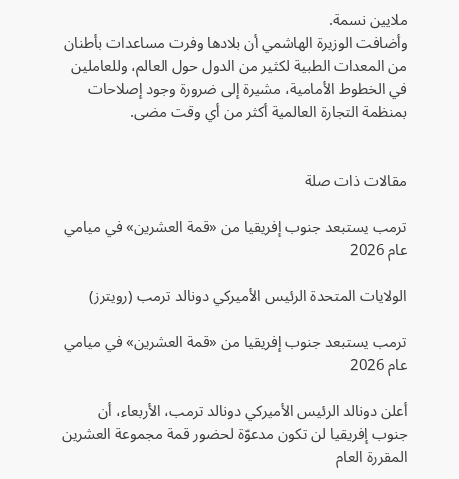ملايين نسمة.
وأضافت الوزيرة الهاشمي أن بلادها وفرت مساعدات بأطنان من المعدات الطبية لكثير من الدول حول العالم، وللعاملين في الخطوط الأمامية، مشيرة إلى ضرورة وجود إصلاحات بمنظمة التجارة العالمية أكثر من أي وقت مضى.


مقالات ذات صلة

ترمب يستبعد جنوب إفريقيا من «قمة العشرين» في ميامي عام 2026

الولايات المتحدة الرئيس الأميركي دونالد ترمب (رويترز)

ترمب يستبعد جنوب إفريقيا من «قمة العشرين» في ميامي عام 2026

أعلن دونالد الرئيس الأميركي دونالد ترمب، الأربعاء، أن جنوب إفريقيا لن تكون مدعوّة لحضور قمة مجموعة العشرين المقررة العام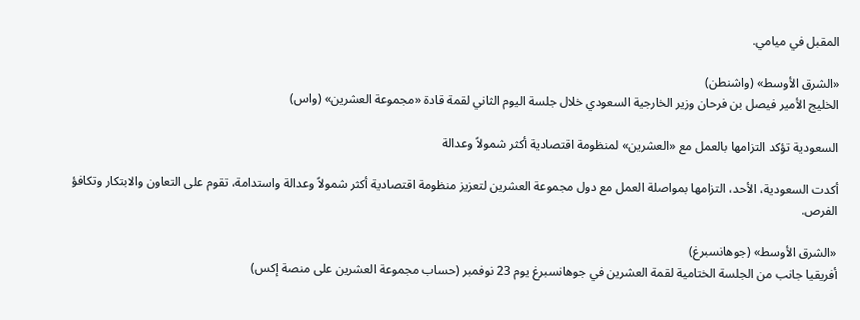المقبل في ميامي.

«الشرق الأوسط» (واشنطن)
الخليج الأمير فيصل بن فرحان وزير الخارجية السعودي خلال جلسة اليوم الثاني لقمة قادة «مجموعة العشرين» (واس)

السعودية تؤكد التزامها بالعمل مع «العشرين» لمنظومة اقتصادية أكثر شمولاً وعدالة

أكدت السعودية، الأحد، التزامها بمواصلة العمل مع دول مجموعة العشرين لتعزيز منظومة اقتصادية أكثر شمولاً وعدالة واستدامة، تقوم على التعاون والابتكار وتكافؤ الفرص.

«الشرق الأوسط» (جوهانسبرغ)
أفريقيا جانب من الجلسة الختامية لقمة العشرين في جوهانسبرغ يوم 23 نوفمبر (حساب مجموعة العشرين على منصة إكس)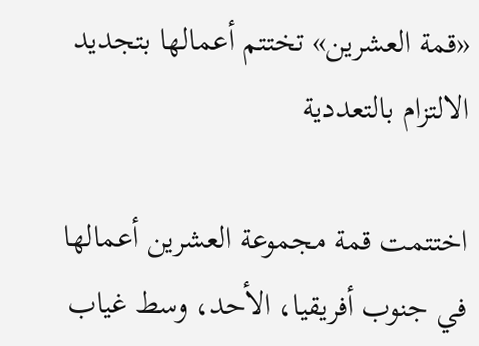«قمة العشرين» تختتم أعمالها بتجديد الالتزام بالتعددية

اختتمت قمة مجموعة العشرين أعمالها في جنوب أفريقيا، الأحد، وسط غياب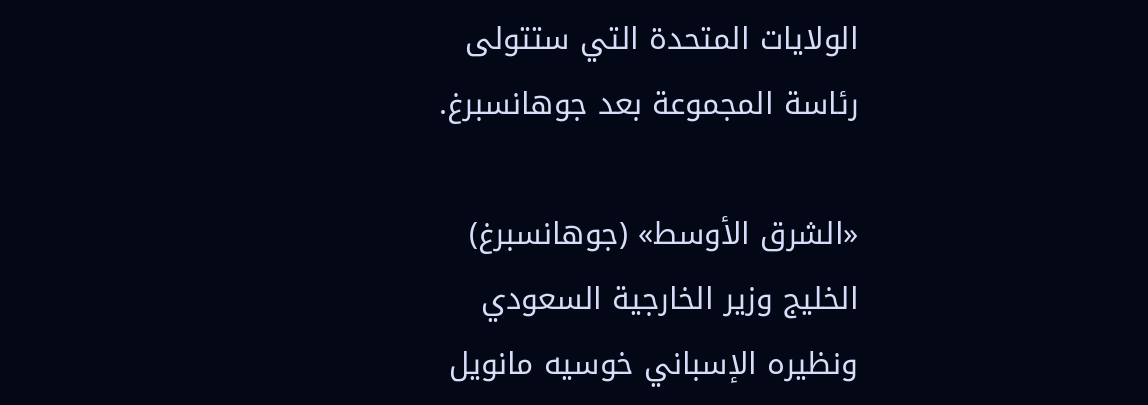الولايات المتحدة التي ستتولى رئاسة المجموعة بعد جوهانسبرغ.

«الشرق الأوسط» (جوهانسبرغ)
الخليج وزير الخارجية السعودي ونظيره الإسباني خوسيه مانويل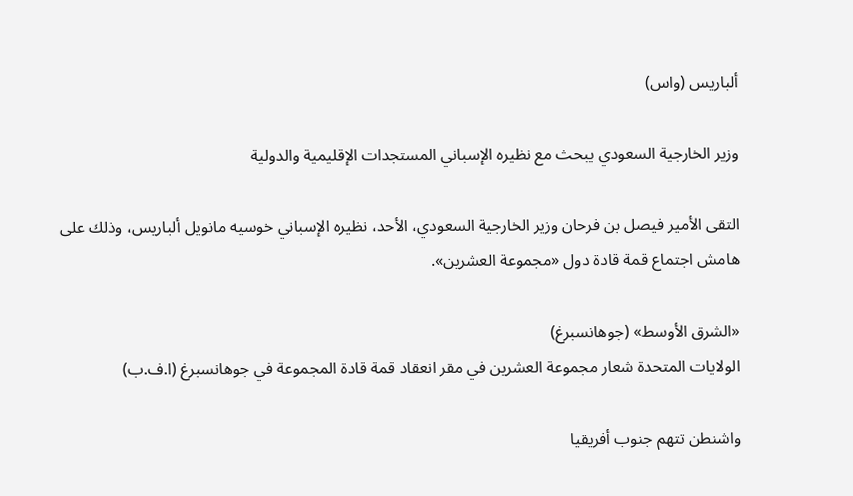ألباريس (واس)

وزير الخارجية السعودي يبحث مع نظيره الإسباني المستجدات الإقليمية والدولية

التقى الأمير فيصل بن فرحان وزير الخارجية السعودي، الأحد، نظيره الإسباني خوسيه مانويل ألباريس، وذلك على هامش اجتماع قمة قادة دول «مجموعة العشرين».

«الشرق الأوسط» (جوهانسبرغ)
الولايات المتحدة شعار مجموعة العشرين في مقر انعقاد قمة قادة المجموعة في جوهانسبرغ (ا.ف.ب)

واشنطن تتهم جنوب أفريقيا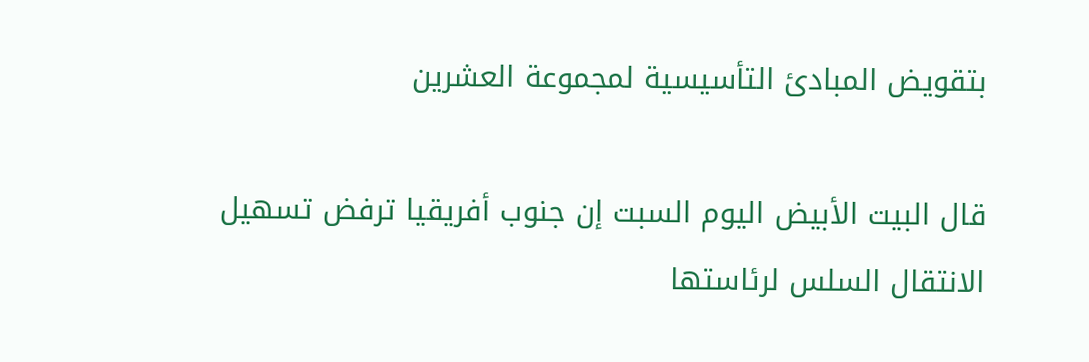بتقويض المبادئ التأسيسية لمجموعة العشرين

قال البيت الأبيض اليوم السبت إن جنوب أفريقيا ترفض تسهيل الانتقال السلس لرئاستها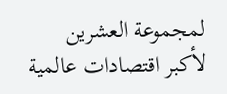لمجموعة العشرين لأكبر اقتصادات عالمية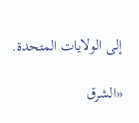إلى الولايات المتحدة.

«الشرق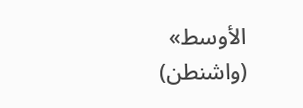الأوسط» (واشنطن)